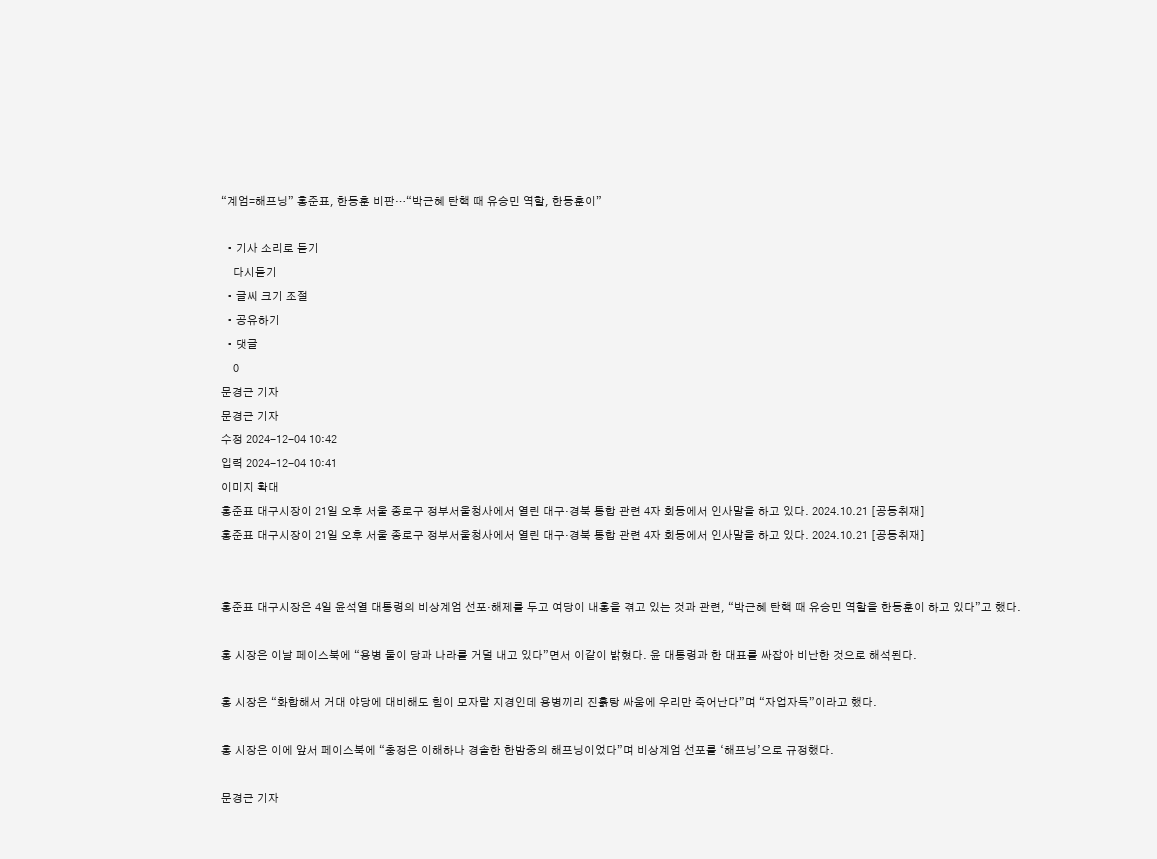“계엄=해프닝” 홍준표, 한동훈 비판…“박근혜 탄핵 때 유승민 역할, 한동훈이”

  • 기사 소리로 듣기
    다시듣기
  • 글씨 크기 조절
  • 공유하기
  • 댓글
    0
문경근 기자
문경근 기자
수정 2024-12-04 10:42
입력 2024-12-04 10:41
이미지 확대
홍준표 대구시장이 21일 오후 서울 종로구 정부서울청사에서 열린 대구·경북 통합 관련 4자 회동에서 인사말을 하고 있다. 2024.10.21 [공동취재]
홍준표 대구시장이 21일 오후 서울 종로구 정부서울청사에서 열린 대구·경북 통합 관련 4자 회동에서 인사말을 하고 있다. 2024.10.21 [공동취재]


홍준표 대구시장은 4일 윤석열 대통령의 비상계엄 선포·해제를 두고 여당이 내홍을 겪고 있는 것과 관련, “박근혜 탄핵 때 유승민 역할을 한동훈이 하고 있다”고 했다.

홍 시장은 이날 페이스북에 “용병 둘이 당과 나라를 거덜 내고 있다”면서 이같이 밝혔다. 윤 대통령과 한 대표를 싸잡아 비난한 것으로 해석된다.

홍 시장은 “화합해서 거대 야당에 대비해도 힘이 모자랄 지경인데 용병끼리 진흙탕 싸움에 우리만 죽어난다”며 “자업자득”이라고 했다.

홍 시장은 이에 앞서 페이스북에 “충정은 이해하나 경솔한 한밤중의 해프닝이었다”며 비상계엄 선포를 ‘해프닝’으로 규정했다.

문경근 기자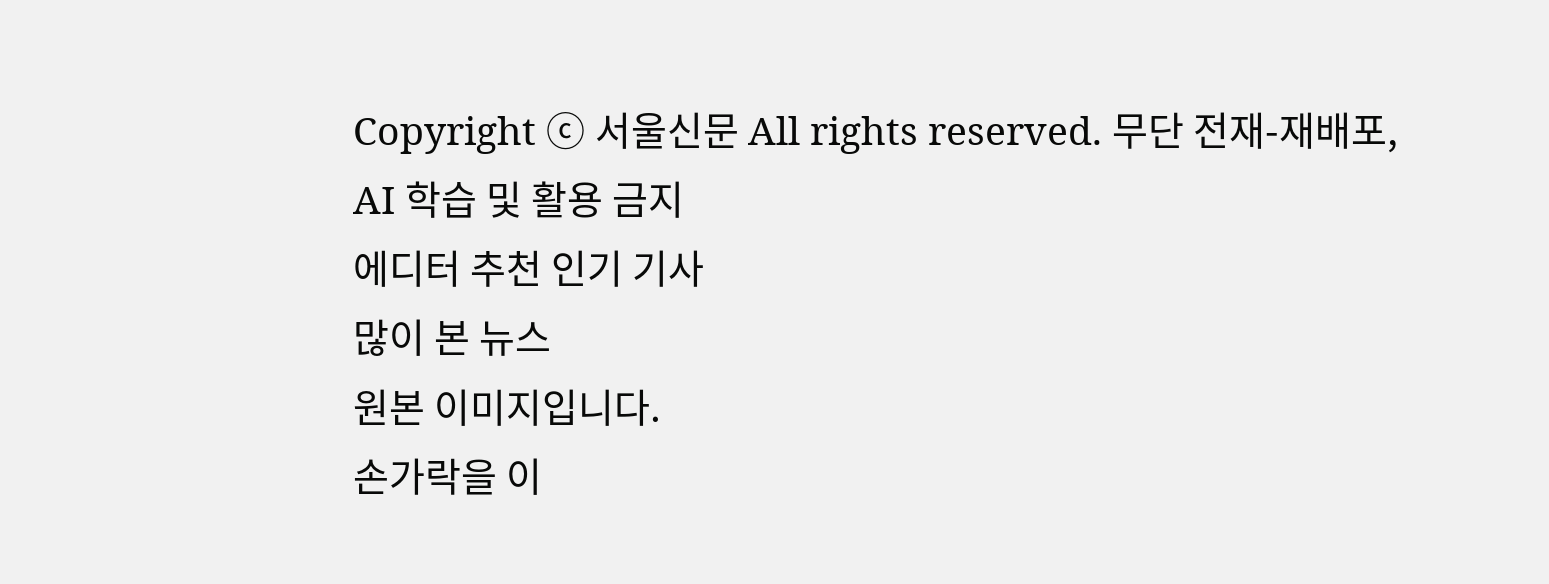Copyright ⓒ 서울신문 All rights reserved. 무단 전재-재배포, AI 학습 및 활용 금지
에디터 추천 인기 기사
많이 본 뉴스
원본 이미지입니다.
손가락을 이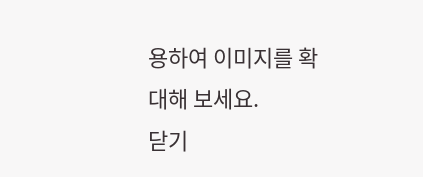용하여 이미지를 확대해 보세요.
닫기